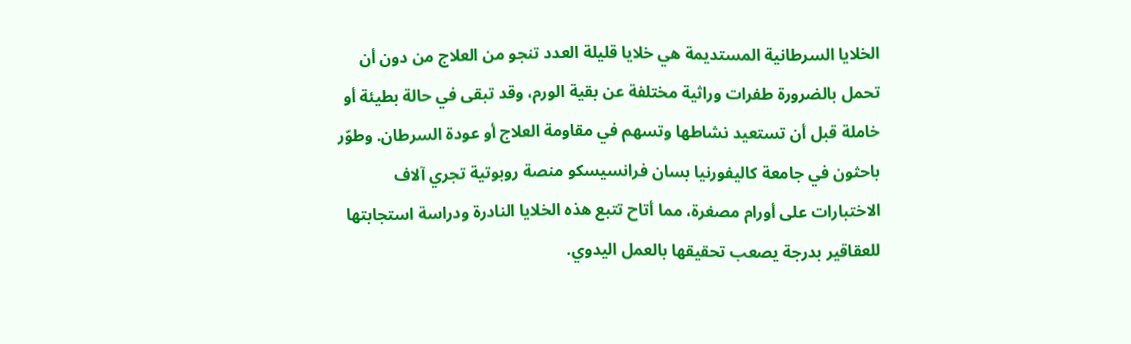الخلايا السرطانية المستديمة هي خلايا قليلة العدد تنجو من العلاج من دون أن تحمل بالضرورة طفرات وراثية مختلفة عن بقية الورم، وقد تبقى في حالة بطيئة أو خاملة قبل أن تستعيد نشاطها وتسهم في مقاومة العلاج أو عودة السرطان. وطوّر باحثون في جامعة كاليفورنيا بسان فرانسيسكو منصة روبوتية تجري آلاف الاختبارات على أورام مصغرة، مما أتاح تتبع هذه الخلايا النادرة ودراسة استجابتها للعقاقير بدرجة يصعب تحقيقها بالعمل اليدوي.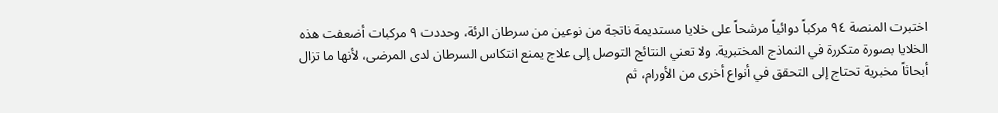اختبرت المنصة ٩٤ مركباً دوائياً مرشحاً على خلايا مستديمة ناتجة من نوعين من سرطان الرئة، وحددت ٩ مركبات أضعفت هذه الخلايا بصورة متكررة في النماذج المختبرية. ولا تعني النتائج التوصل إلى علاج يمنع انتكاس السرطان لدى المرضى، لأنها ما تزال أبحاثاً مخبرية تحتاج إلى التحقق في أنواع أخرى من الأورام، ثم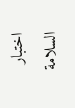اختبار السلامة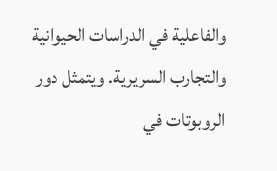والفاعلية في الدراسات الحيوانية والتجارب السريرية. ويتمثل دور الروبوتات في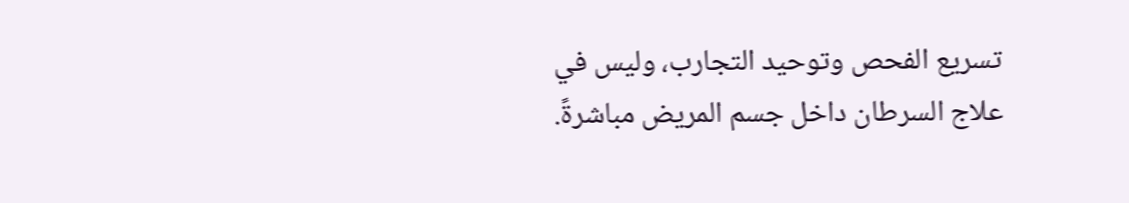تسريع الفحص وتوحيد التجارب، وليس في علاج السرطان داخل جسم المريض مباشرةً.